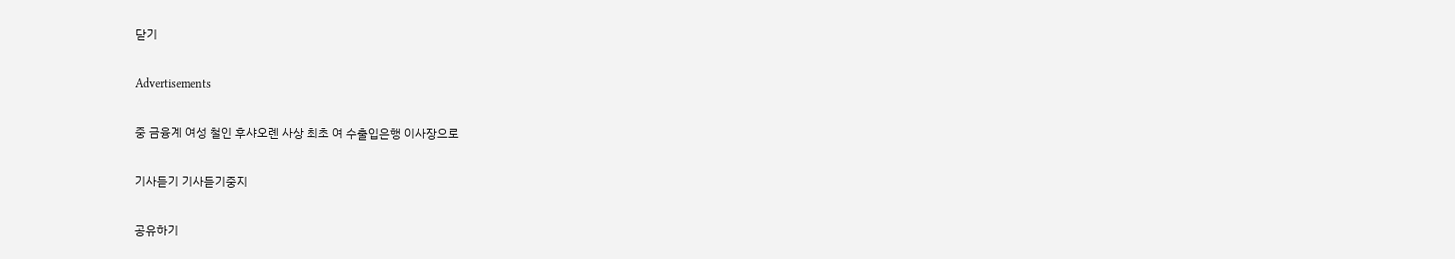닫기

Advertisements

중 금융계 여성 철인 후샤오롄 사상 최초 여 수출입은행 이사장으로

기사듣기 기사듣기중지

공유하기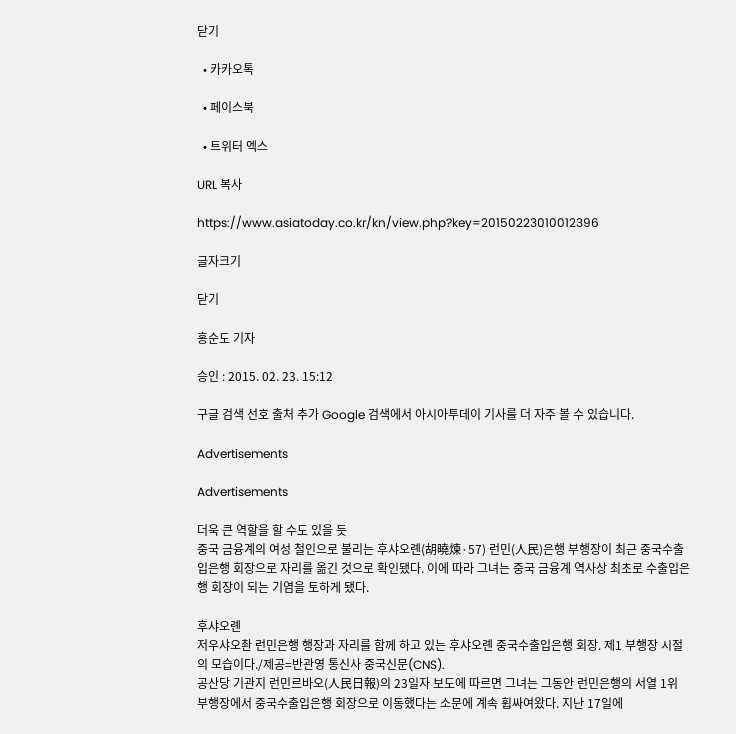닫기

  • 카카오톡

  • 페이스북

  • 트위터 엑스

URL 복사

https://www.asiatoday.co.kr/kn/view.php?key=20150223010012396

글자크기

닫기

홍순도 기자

승인 : 2015. 02. 23. 15:12

구글 검색 선호 출처 추가 Google 검색에서 아시아투데이 기사를 더 자주 볼 수 있습니다.

Advertisements

Advertisements

더욱 큰 역할을 할 수도 있을 듯
중국 금융계의 여성 철인으로 불리는 후샤오롄(胡曉煉·57) 런민(人民)은행 부행장이 최근 중국수출입은행 회장으로 자리를 옮긴 것으로 확인됐다. 이에 따라 그녀는 중국 금융계 역사상 최초로 수출입은행 회장이 되는 기염을 토하게 됐다.

후샤오롄
저우샤오촨 런민은행 행장과 자리를 함께 하고 있는 후샤오롄 중국수출입은행 회장. 제1 부행장 시절의 모습이다./제공=반관영 통신사 중국신문(CNS).
공산당 기관지 런민르바오(人民日報)의 23일자 보도에 따르면 그녀는 그동안 런민은행의 서열 1위 부행장에서 중국수출입은행 회장으로 이동했다는 소문에 계속 휩싸여왔다. 지난 17일에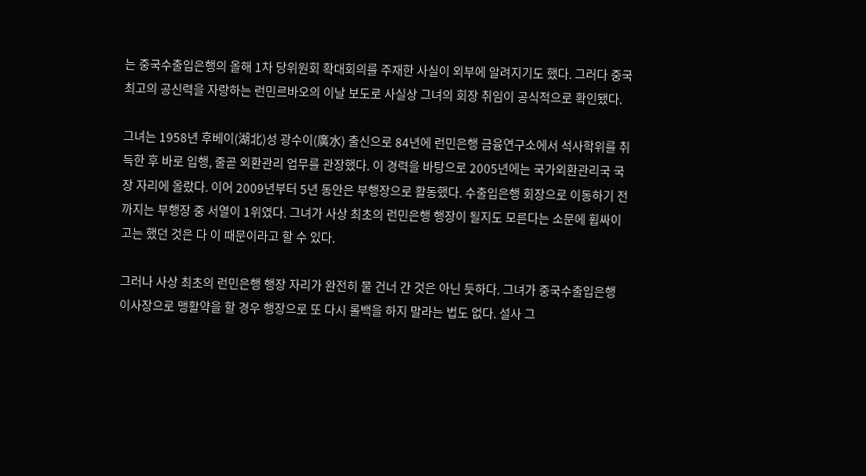는 중국수출입은행의 올해 1차 당위원회 확대회의를 주재한 사실이 외부에 알려지기도 했다. 그러다 중국 최고의 공신력을 자랑하는 런민르바오의 이날 보도로 사실상 그녀의 회장 취임이 공식적으로 확인됐다.

그녀는 1958년 후베이(湖北)성 광수이(廣水) 출신으로 84년에 런민은행 금융연구소에서 석사학위를 취득한 후 바로 입행, 줄곧 외환관리 업무를 관장했다. 이 경력을 바탕으로 2005년에는 국가외환관리국 국장 자리에 올랐다. 이어 2009년부터 5년 동안은 부행장으로 활동했다. 수출입은행 회장으로 이동하기 전까지는 부행장 중 서열이 1위였다. 그녀가 사상 최초의 런민은행 행장이 될지도 모른다는 소문에 휩싸이고는 했던 것은 다 이 때문이라고 할 수 있다.

그러나 사상 최초의 런민은행 행장 자리가 완전히 물 건너 간 것은 아닌 듯하다. 그녀가 중국수출입은행 이사장으로 맹활약을 할 경우 행장으로 또 다시 롤백을 하지 말라는 법도 없다. 설사 그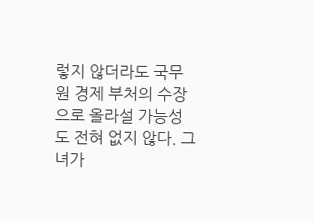렇지 않더라도 국무원 경제 부처의 수장으로 올라설 가능성도 전혀 없지 않다. 그녀가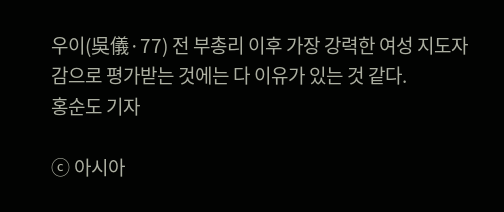우이(吳儀·77) 전 부총리 이후 가장 강력한 여성 지도자 감으로 평가받는 것에는 다 이유가 있는 것 같다.
홍순도 기자

ⓒ 아시아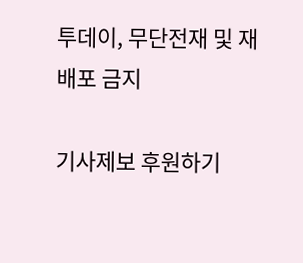투데이, 무단전재 및 재배포 금지

기사제보 후원하기